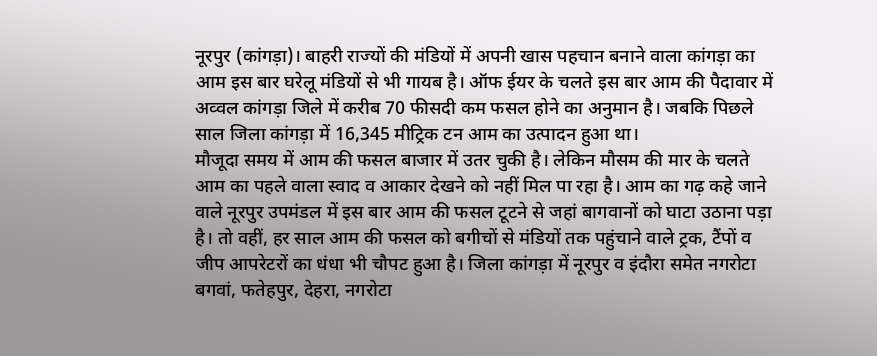नूरपुर (कांगड़ा)। बाहरी राज्यों की मंडियों में अपनी खास पहचान बनाने वाला कांगड़ा का आम इस बार घरेलू मंडियों से भी गायब है। ऑफ ईयर के चलते इस बार आम की पैदावार में अव्वल कांगड़ा जिले में करीब 70 फीसदी कम फसल होने का अनुमान है। जबकि पिछले साल जिला कांगड़ा में 16,345 मीट्रिक टन आम का उत्पादन हुआ था।
मौजूदा समय में आम की फसल बाजार में उतर चुकी है। लेकिन मौसम की मार के चलते आम का पहले वाला स्वाद व आकार देखने को नहीं मिल पा रहा है। आम का गढ़ कहे जाने वाले नूरपुर उपमंडल में इस बार आम की फसल टूटने से जहां बागवानों को घाटा उठाना पड़ा है। तो वहीं, हर साल आम की फसल को बगीचों से मंडियों तक पहुंचाने वाले ट्रक, टैंपों व जीप आपरेटरों का धंधा भी चौपट हुआ है। जिला कांगड़ा में नूरपुर व इंदौरा समेत नगरोटा बगवां, फतेहपुर, देहरा, नगरोटा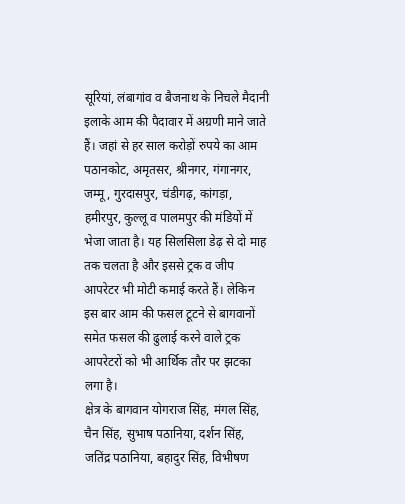सूरियां, लंबागांव व बैजनाथ के निचले मैदानी इलाके आम की पैदावार में अग्रणी माने जाते हैं। जहां से हर साल करोड़ों रुपये का आम पठानकोट, अमृतसर, श्रीनगर, गंगानगर, जम्मू, गुरदासपुर, चंडीगढ़, कांगड़ा, हमीरपुर, कुल्लू व पालमपुर की मंडियों में भेजा जाता है। यह सिलसिला डेढ़ से दो माह तक चलता है और इससे ट्रक व जीप आपरेटर भी मोटी कमाई करते हैं। लेकिन इस बार आम की फसल टूटने से बागवानों समेत फसल की ढुलाई करने वाले ट्रक आपरेटरों को भी आर्थिक तौर पर झटका लगा है।
क्षेत्र के बागवान योगराज सिंह, मंगल सिंह, चैन सिंह, सुभाष पठानिया, दर्शन सिंह, जतिंद्र पठानिया, बहादुर सिंह, विभीषण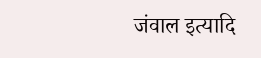जंवाल इत्यादि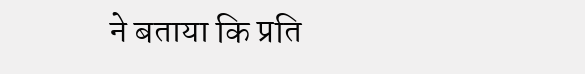ने बताया कि प्रति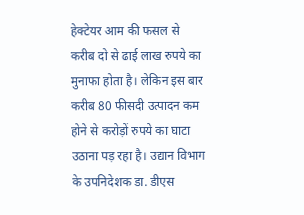हेक्टेयर आम की फसल से करीब दो से ढाई लाख रुपये का मुनाफा होता है। लेकिन इस बार करीब 80 फीसदी उत्पादन कम होने से करोड़ों रुपये का घाटा उठाना पड़ रहा है। उद्यान विभाग के उपनिदेशक डा. डीएस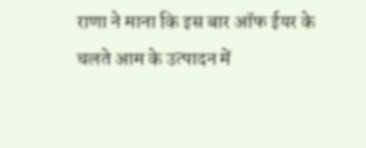राणा ने माना कि इस बार ऑफ ईयर के चलते आम के उत्पादन में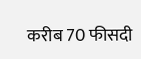करीब 70 फीसदी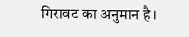गिरावट का अनुमान है।